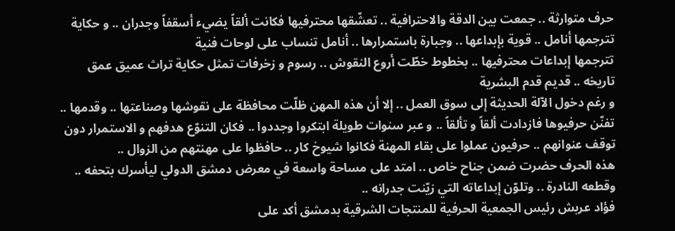حرف متوارثة .. جمعت بين الدقة والاحترافية .. تعشّقها محترفيها فكانت ألقاً يضيء أسقفاً وجدران .. و حكاية تترجمها أنامل .. قوية بإبداعها .. وجبارة باستمرارها .. أنامل تنساب على لوحات فنية
تترجمها إبداعات محترفيها .. بخطوط خطّت أروع النقوش .. رسوم و زخرفات تمثل حكاية تراث عميق عمق تاريخه .. قديم قدم البشرية
و رغم دخول الآلة الحديثة إلى سوق العمل .. إلا أن هذه المهن ظلّت محافظة على نقوشها وصناعتها .. وقدمها .. تفنّن حرفيوها فازدادت ألقاً و تألقاً .. و عبر سنوات طويلة ابتكروا وجددوا .. فكان التنوّع هدفهم و الاستمرار دون توقف عنوانهم .. حرفيون عملوا على بقاء المهنة فكانوا شيوخ كار .. حافظوا على مهنتهم من الزوال ..
هذه الحرف حضرت ضمن جناح خاص .. امتد على مساحة واسعة في معرض دمشق الدولي ليأسرك بتحفه .. وقطعه النادرة .. وتلوّن إبداعاته التي زيّنت جدرانه ..
فؤاد عربش رئيس الجمعية الحرفية للمنتجات الشرقية بدمشق أكد على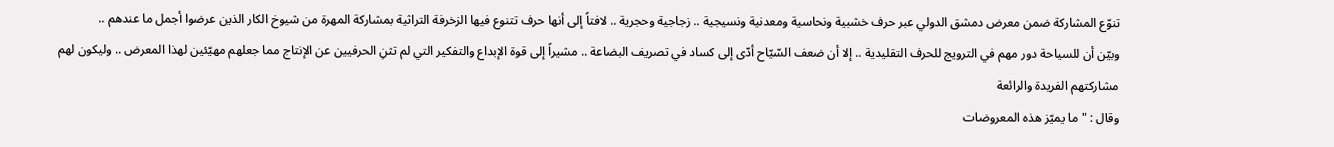تنوّع المشاركة ضمن معرض دمشق الدولي عبر حرف خشبية ونحاسية ومعدنية ونسيجية .. زجاجية وحجرية .. لافتاً إلى أنها حرف تتنوع فيها الزخرفة التراثية بمشاركة المهرة من شيوخ الكار الذين عرضوا أجمل ما عندهم ..
وبيّن أن للسياحة دور مهم في الترويج للحرف التقليدية .. إلا أن ضعف السّيّاح أدّى إلى كساد في تصريف البضاعة .. مشيراً إلى قوة الإبداع والتفكير التي لم تثنِ الحرفيين عن الإنتاج مما جعلهم مهيّئين لهذا المعرض .. وليكون لهم مشاركتهم الفريدة والرائعة
وقال : " ما يميّز هذه المعروضات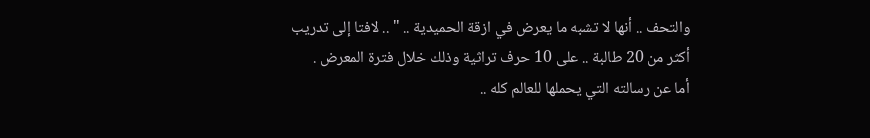والتحف .. أنها لا تشبه ما يعرض في ازقة الحميدية .. " .. لافتا إلى تدريب أكثر من 20 طالبة .. على 10 حرف تراثية وذلك خلال فترة المعرض .
أما عن رسالته التي يحملها للعالم كله ..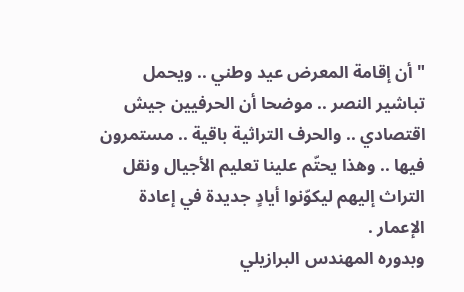" أن إقامة المعرض عيد وطني .. ويحمل تباشير النصر .. موضحا أن الحرفيين جيش اقتصادي .. والحرف التراثية باقية .. مستمرون فيها .. وهذا يحتّم علينا تعليم الأجيال ونقل التراث إليهم ليكوّنوا أيادٍ جديدة في إعادة الإعمار .
وبدوره المهندس البرازيلي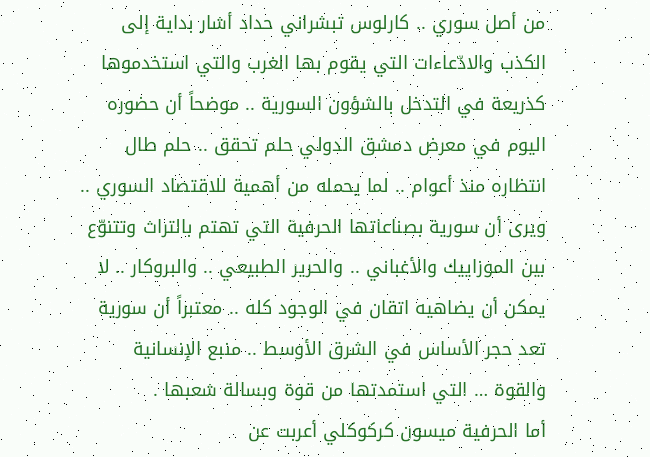من أصل سوري .. كارلوس تبشراني حداد أشار بداية إلى الكذب والادّعاءات التي يقوم بها الغرب والتي استخدموها كذريعة في التدخل بالشؤون السورية .. موضحاً أن حضوره اليوم في معرض دمشق الدولي حلم تحقق .. حلم طال انتظاره منذ أعوام .. لما يحمله من أهمية للاقتصاد السوري ..
ويرى أن سورية بصناعاتها الحرفية التي تهتم بالتراث وتتنوّع بين الموزاييك والأغباني .. والحرير الطبيعي .. والبروكار .. لا يمكن أن يضاهيه اتقان في الوجود كله .. معتبراً أن سورية تعد حجر الأساس في الشرق الأوسط .. منبع الإنسانية والقوة … التي استمدتها من قوة وبسالة شعبها .
أما الحرفية ميسون كركوكلي أعربت عن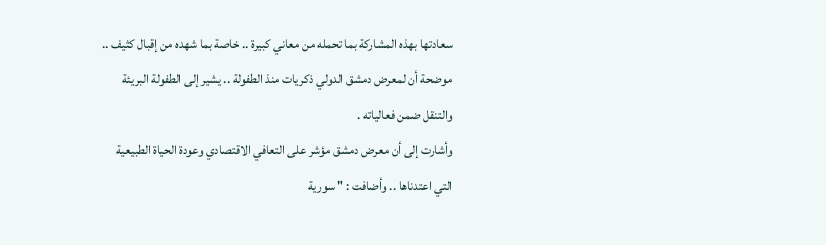سعادتها بهذه المشاركة بما تحمله من معاني كبيرة .. خاصة بما شهده من إقبال كثيف .. موضحة أن لمعرض دمشق الدولي ذكريات منذ الطفولة .. يشير إلى الطفولة البريئة والتنقل ضمن فعالياته .
وأشارت إلى أن معرض دمشق مؤشر على التعافي الاقتصادي وعودة الحياة الطبيعية التي اعتدناها .. وأضافت : " سورية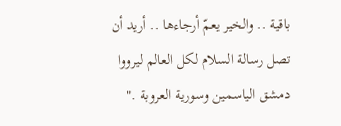باقية .. والخير يعمّ أرجاءها .. أريد أن تصل رسالة السلام لكل العالم ليرووا دمشق الياسمين وسورية العروبة ."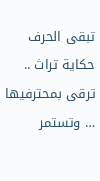تبقى الحرف حكاية تراث .. ترقى بمحترفيها … وتستمر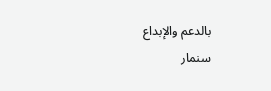بالدعم والإبداع
سنمار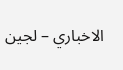الاخباري – لجين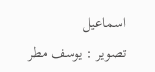اسماعيل
تصوير : يوسف مطر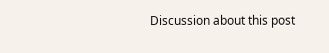Discussion about this post